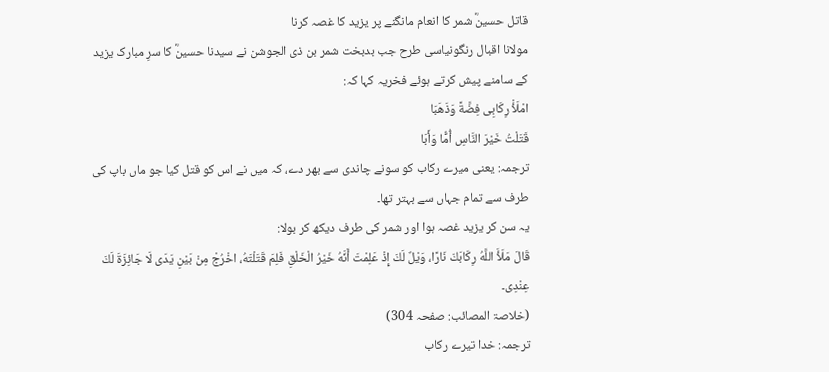قاتل حسینؓ شمر کا انعام مانگنے پر یزید کا غصہ کرنا
مولانا اقبال رنگونیاسی طرح جب بدبخت شمر بن ذی الجوشن نے سیدنا حسینؓ کا سرِ مبارک یزید کے سامنے پیش کرتے ہوئے فخریہ کہا کہ:
امْلَأْ رِكَابِی فِضَّةً وَذَهَبَا
قَتَلْتُ خَيْرَ النَّاسِ أُمًّا وَأَبَا
ترجمہ: یعنی میرے رکاب کو سونے چاندی سے بھر دے، کہ میں نے اس کو قتل کیا جو ماں باپ کی طرف سے تمام جہاں سے بہتر تھا۔
یہ سن کر یزید غصہ ہوا اور شمر کی طرف دیکھ کر بولا:
قَالَ مَلَأَ اللَّهُ رِكَابَكَ نَارًا، وَيْلٌ لَكَ إِذْ عَلِمْتَ أَنَّهُ خَيْرُ الْخَلْقِ فَلِمَ قَتَلْتَهُ، اخْرُجْ مِنْ بَيْنِ يَدَی لَا جَائِزَةَ لَكَ عِنْدِی۔
(خلاصۃ المصائب: صفحہ 304)
ترجمہ: خدا تیرے رکاب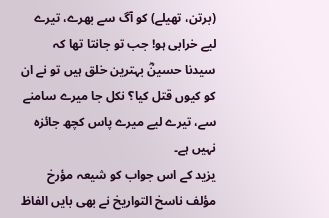(برتن، تھیلے) کو آگ سے بھرے، تیرے لیے خرابی ہو! جب تو جانتا تھا کہ سیدنا حسینؓ بہترین خلق ہیں تو نے ان کو کیوں قتل کیا؟ نکل جا میرے سامنے سے، تیرے لیے میرے پاس کچھ جائزہ نہیں ہے۔
یزید کے اس جواب کو شیعہ مؤرخ مؤلف ناسخ التواریخ نے بھی بایں الفاظ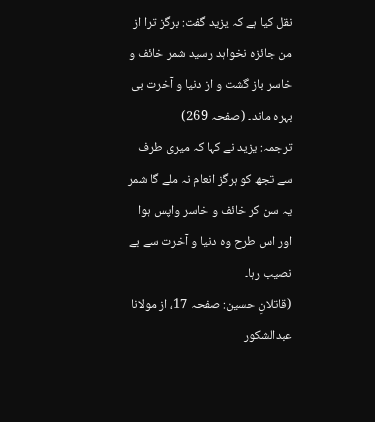نقل کیا ہے کہ یزید گفت: برگز ترا از من جائزه نخواہد رسید شمر خائف و خاسر باز گشت و از دنیا و آخرت بی بہرہ ماند۔ (صفحہ 269)
ترجمہ: یزید نے کہا کہ میری طرف سے تجھ کو ہرگز انعام نہ ملے گا شمر یہ سن کر خائف و خاسر واپس ہوا اور اس طرح وہ دنیا و آخرت سے بے نصیب رہا۔
(قاتلانِ حسین: صفحہ 17، از مولانا عبدالشکور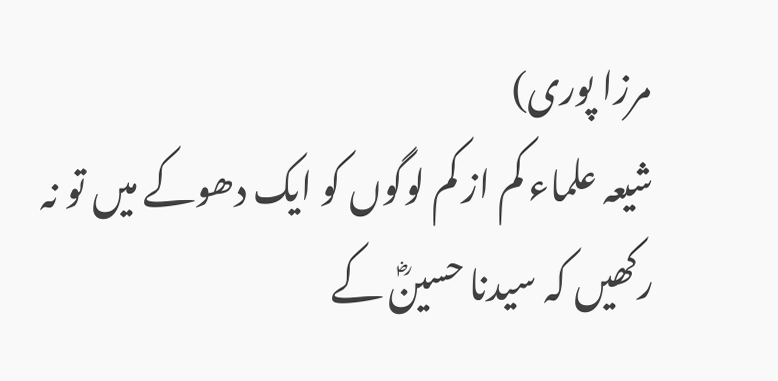مرزا پوری)
شیعہ علماء کم از کم لوگوں کو ایک دھوکے میں تو نہ رکھیں کہ سیدنا حسینؓ کے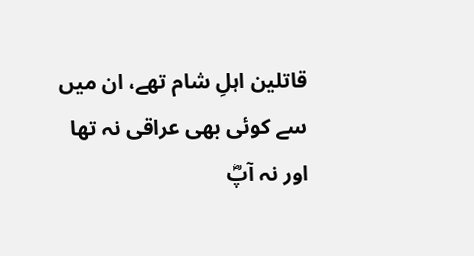قاتلین اہلِ شام تھے، ان میں سے کوئی بھی عراقی نہ تھا اور نہ آپؓ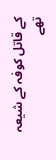کے قاتل کوفہ کے شیعہ تھے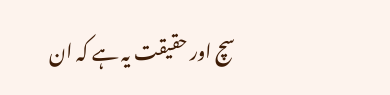سچ اور حقیقت یہ ہے کہ ان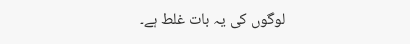لوگوں کی یہ بات غلط ہے۔